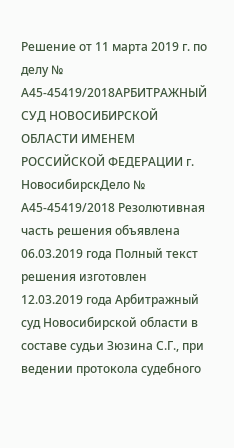Решение от 11 марта 2019 г. по делу № А45-45419/2018АРБИТРАЖНЫЙ СУД НОВОСИБИРСКОЙ ОБЛАСТИ ИМЕНЕМ РОССИЙСКОЙ ФЕДЕРАЦИИ г. НовосибирскДело № А45-45419/2018 Резолютивная часть решения объявлена 06.03.2019 года Полный текст решения изготовлен 12.03.2019 года Арбитражный суд Новосибирской области в составе судьи Зюзина С.Г., при ведении протокола судебного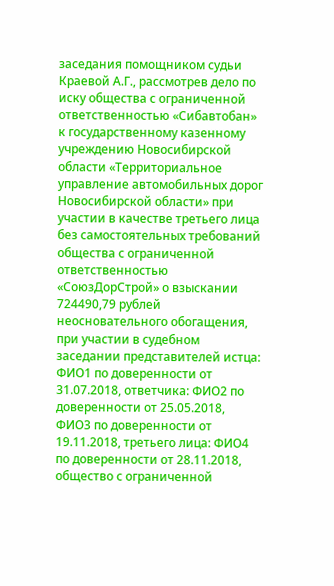заседания помощником судьи Краевой А.Г., рассмотрев дело по иску общества с ограниченной ответственностью «Сибавтобан» к государственному казенному учреждению Новосибирской области «Территориальное управление автомобильных дорог Новосибирской области» при участии в качестве третьего лица без самостоятельных требований общества с ограниченной ответственностью «СоюзДорСтрой» о взыскании 724490,79 рублей неосновательного обогащения, при участии в судебном заседании представителей истца: ФИО1 по доверенности от 31.07.2018, ответчика: ФИО2 по доверенности от 25.05.2018, ФИО3 по доверенности от 19.11.2018, третьего лица: ФИО4 по доверенности от 28.11.2018, общество с ограниченной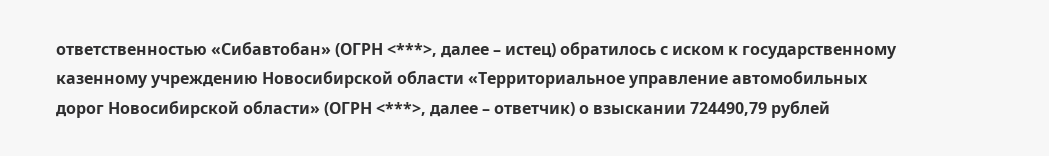ответственностью «Сибавтобан» (ОГРН <***>, далее – истец) обратилось с иском к государственному казенному учреждению Новосибирской области «Территориальное управление автомобильных дорог Новосибирской области» (ОГРН <***>, далее – ответчик) о взыскании 724490,79 рублей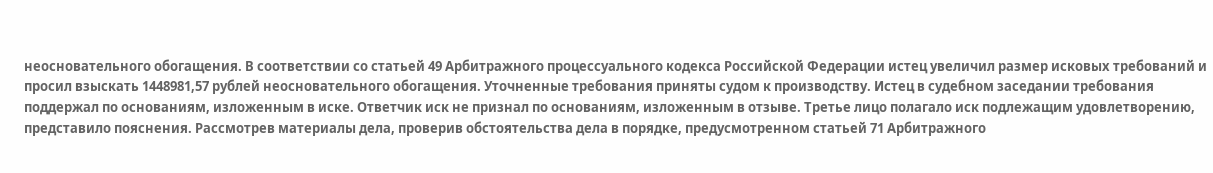неосновательного обогащения. В соответствии со статьей 49 Арбитражного процессуального кодекса Российской Федерации истец увеличил размер исковых требований и просил взыскать 1448981,57 рублей неосновательного обогащения. Уточненные требования приняты судом к производству. Истец в судебном заседании требования поддержал по основаниям, изложенным в иске. Ответчик иск не признал по основаниям, изложенным в отзыве. Третье лицо полагало иск подлежащим удовлетворению, представило пояснения. Рассмотрев материалы дела, проверив обстоятельства дела в порядке, предусмотренном статьей 71 Арбитражного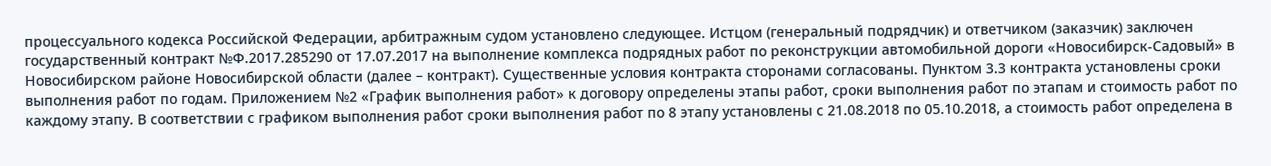процессуального кодекса Российской Федерации, арбитражным судом установлено следующее. Истцом (генеральный подрядчик) и ответчиком (заказчик) заключен государственный контракт №Ф.2017.285290 от 17.07.2017 на выполнение комплекса подрядных работ по реконструкции автомобильной дороги «Новосибирск-Садовый» в Новосибирском районе Новосибирской области (далее – контракт). Существенные условия контракта сторонами согласованы. Пунктом 3.3 контракта установлены сроки выполнения работ по годам. Приложением №2 «График выполнения работ» к договору определены этапы работ, сроки выполнения работ по этапам и стоимость работ по каждому этапу. В соответствии с графиком выполнения работ сроки выполнения работ по 8 этапу установлены с 21.08.2018 по 05.10.2018, а стоимость работ определена в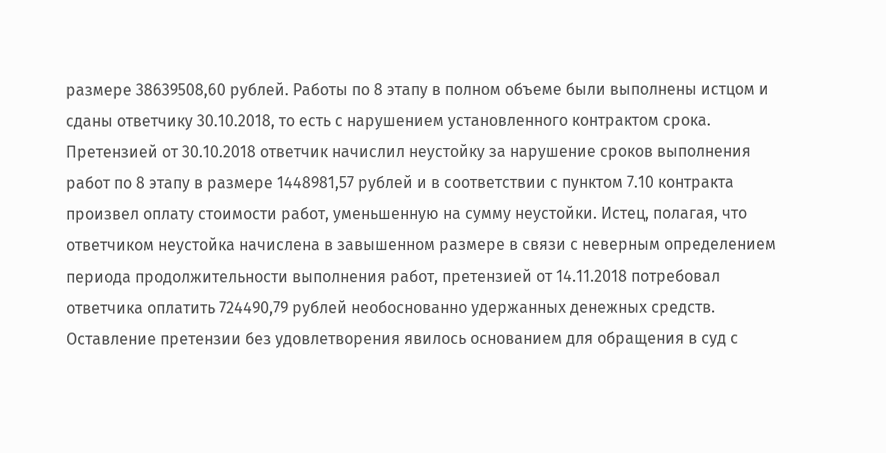размере 38639508,60 рублей. Работы по 8 этапу в полном объеме были выполнены истцом и сданы ответчику 30.10.2018, то есть с нарушением установленного контрактом срока. Претензией от 30.10.2018 ответчик начислил неустойку за нарушение сроков выполнения работ по 8 этапу в размере 1448981,57 рублей и в соответствии с пунктом 7.10 контракта произвел оплату стоимости работ, уменьшенную на сумму неустойки. Истец, полагая, что ответчиком неустойка начислена в завышенном размере в связи с неверным определением периода продолжительности выполнения работ, претензией от 14.11.2018 потребовал ответчика оплатить 724490,79 рублей необоснованно удержанных денежных средств. Оставление претензии без удовлетворения явилось основанием для обращения в суд с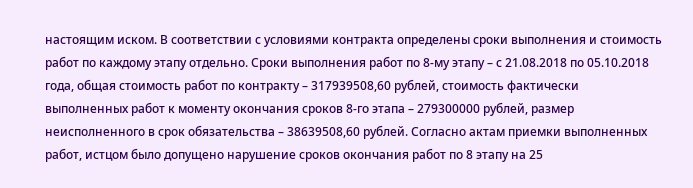настоящим иском. В соответствии с условиями контракта определены сроки выполнения и стоимость работ по каждому этапу отдельно. Сроки выполнения работ по 8-му этапу – с 21.08.2018 по 05.10.2018 года, общая стоимость работ по контракту – 317939508,60 рублей, стоимость фактически выполненных работ к моменту окончания сроков 8-го этапа – 279300000 рублей, размер неисполненного в срок обязательства – 38639508,60 рублей. Согласно актам приемки выполненных работ, истцом было допущено нарушение сроков окончания работ по 8 этапу на 25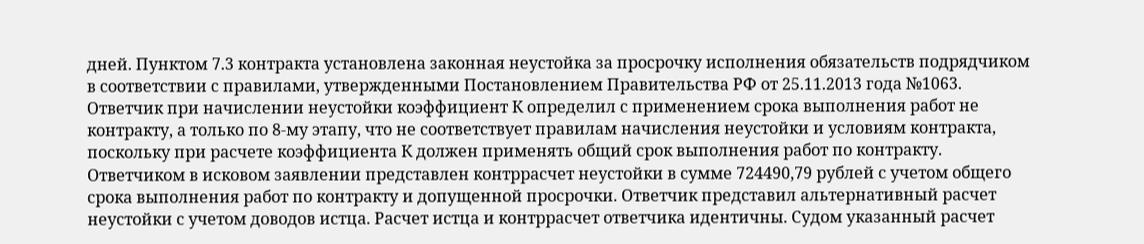дней. Пунктом 7.3 контракта установлена законная неустойка за просрочку исполнения обязательств подрядчиком в соответствии с правилами, утвержденными Постановлением Правительства РФ от 25.11.2013 года №1063. Ответчик при начислении неустойки коэффициент К определил с применением срока выполнения работ не контракту, а только по 8-му этапу, что не соответствует правилам начисления неустойки и условиям контракта, поскольку при расчете коэффициента К должен применять общий срок выполнения работ по контракту. Ответчиком в исковом заявлении представлен контррасчет неустойки в сумме 724490,79 рублей с учетом общего срока выполнения работ по контракту и допущенной просрочки. Ответчик представил альтернативный расчет неустойки с учетом доводов истца. Расчет истца и контррасчет ответчика идентичны. Судом указанный расчет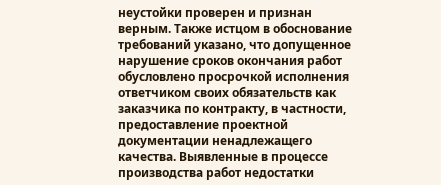неустойки проверен и признан верным. Также истцом в обоснование требований указано, что допущенное нарушение сроков окончания работ обусловлено просрочкой исполнения ответчиком своих обязательств как заказчика по контракту, в частности, предоставление проектной документации ненадлежащего качества. Выявленные в процессе производства работ недостатки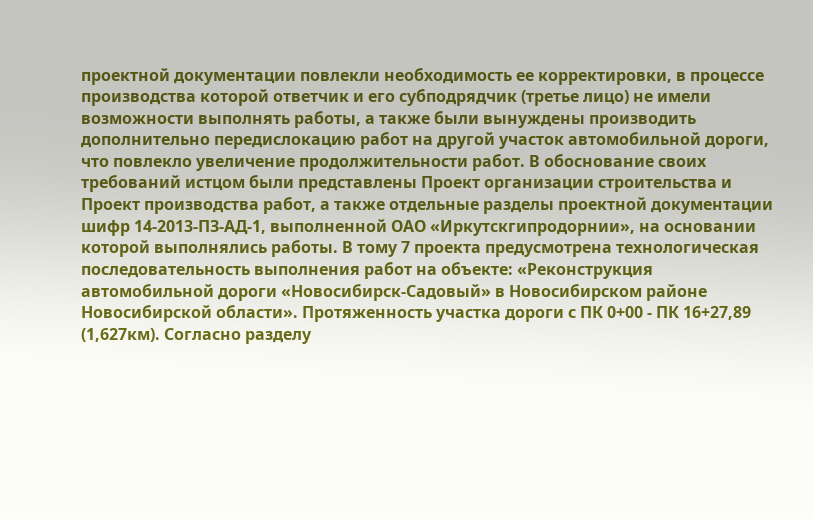проектной документации повлекли необходимость ее корректировки, в процессе производства которой ответчик и его субподрядчик (третье лицо) не имели возможности выполнять работы, а также были вынуждены производить дополнительно передислокацию работ на другой участок автомобильной дороги, что повлекло увеличение продолжительности работ. В обоснование своих требований истцом были представлены Проект организации строительства и Проект производства работ, а также отдельные разделы проектной документации шифр 14-2013-ПЗ-АД-1, выполненной ОАО «Иркутскгипродорнии», на основании которой выполнялись работы. В тому 7 проекта предусмотрена технологическая последовательность выполнения работ на объекте: «Реконструкция автомобильной дороги «Новосибирск-Садовый» в Новосибирском районе Новосибирской области». Протяженность участка дороги с ПК 0+00 - ПК 16+27,89 (1,627км). Согласно разделу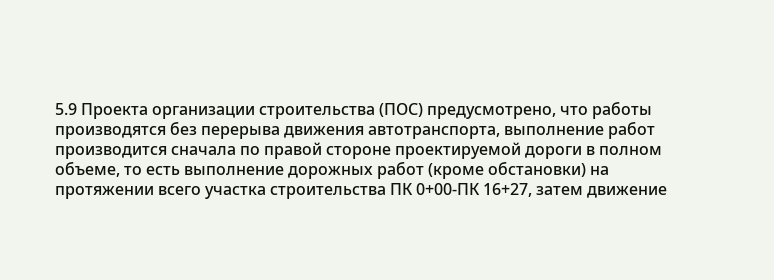5.9 Проекта организации строительства (ПОС) предусмотрено, что работы производятся без перерыва движения автотранспорта, выполнение работ производится сначала по правой стороне проектируемой дороги в полном объеме, то есть выполнение дорожных работ (кроме обстановки) на протяжении всего участка строительства ПК 0+00-ПК 16+27, затем движение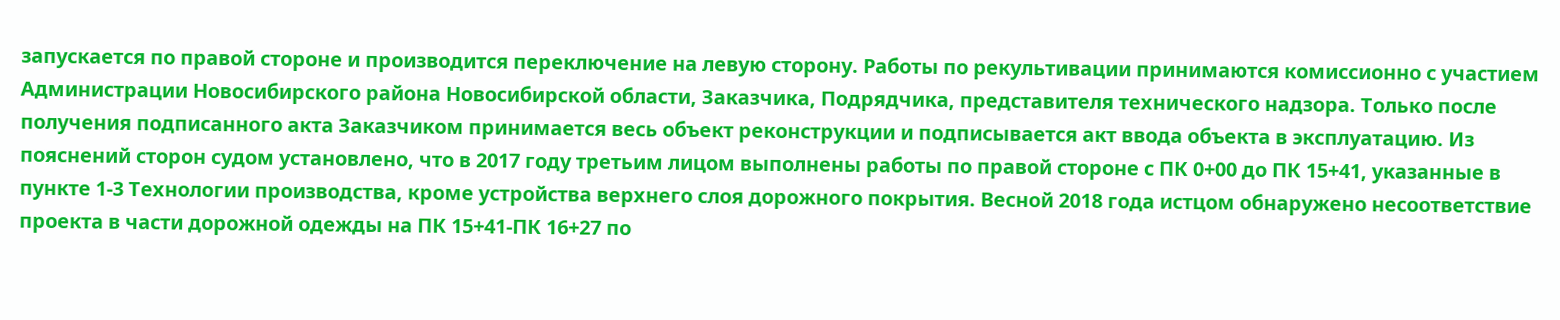запускается по правой стороне и производится переключение на левую сторону. Работы по рекультивации принимаются комиссионно с участием Администрации Новосибирского района Новосибирской области, Заказчика, Подрядчика, представителя технического надзора. Только после получения подписанного акта Заказчиком принимается весь объект реконструкции и подписывается акт ввода объекта в эксплуатацию. Из пояснений сторон судом установлено, что в 2017 году третьим лицом выполнены работы по правой стороне с ПК 0+00 до ПК 15+41, указанные в пункте 1-3 Технологии производства, кроме устройства верхнего слоя дорожного покрытия. Весной 2018 года истцом обнаружено несоответствие проекта в части дорожной одежды на ПК 15+41-ПК 16+27 по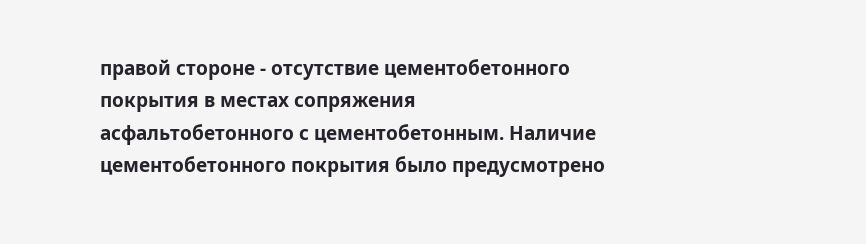правой стороне - отсутствие цементобетонного покрытия в местах сопряжения асфальтобетонного с цементобетонным. Наличие цементобетонного покрытия было предусмотрено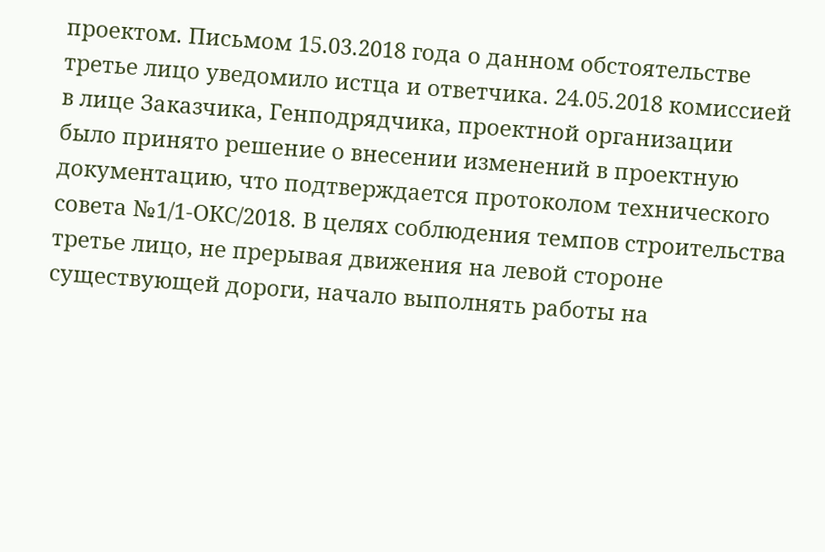проектом. Письмом 15.03.2018 года о данном обстоятельстве третье лицо уведомило истца и ответчика. 24.05.2018 комиссией в лице Заказчика, Генподрядчика, проектной организации было принято решение о внесении изменений в проектную документацию, что подтверждается протоколом технического совета №1/1-ОКС/2018. В целях соблюдения темпов строительства третье лицо, не прерывая движения на левой стороне существующей дороги, начало выполнять работы на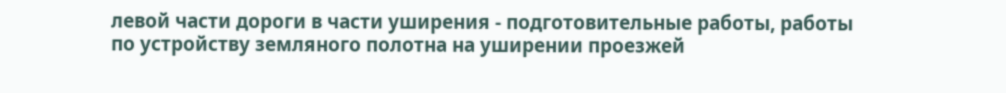левой части дороги в части уширения - подготовительные работы, работы по устройству земляного полотна на уширении проезжей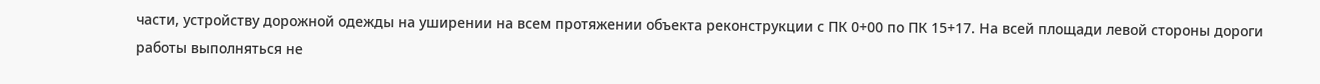части, устройству дорожной одежды на уширении на всем протяжении объекта реконструкции с ПК 0+00 по ПК 15+17. На всей площади левой стороны дороги работы выполняться не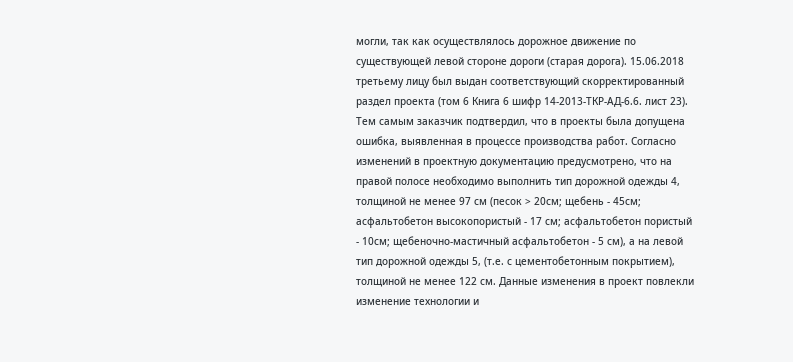могли, так как осуществлялось дорожное движение по существующей левой стороне дороги (старая дорога). 15.06.2018 третьему лицу был выдан соответствующий скорректированный раздел проекта (том 6 Книга 6 шифр 14-2013-ТКР-АД-6.6. лист 23). Тем самым заказчик подтвердил, что в проекты была допущена ошибка, выявленная в процессе производства работ. Согласно изменений в проектную документацию предусмотрено, что на правой полосе необходимо выполнить тип дорожной одежды 4, толщиной не менее 97 см (песок > 20см; щебень - 45см; асфальтобетон высокопористый - 17 см; асфальтобетон пористый - 10см; щебеночно-мастичный асфальтобетон - 5 см), а на левой тип дорожной одежды 5, (т.е. с цементобетонным покрытием), толщиной не менее 122 см. Данные изменения в проект повлекли изменение технологии и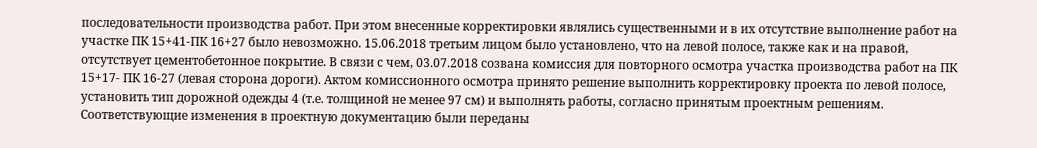последовательности производства работ. При этом внесенные корректировки являлись существенными и в их отсутствие выполнение работ на участке ПК 15+41-ПК 16+27 было невозможно. 15.06.2018 третьим лицом было установлено, что на левой полосе, также как и на правой, отсутствует цементобетонное покрытие. В связи с чем, 03.07.2018 созвана комиссия для повторного осмотра участка производства работ на ПК 15+17- ПК 16-27 (левая сторона дороги). Актом комиссионного осмотра принято решение выполнить корректировку проекта по левой полосе, установить тип дорожной одежды 4 (т.е. толщиной не менее 97 см) и выполнять работы, согласно принятым проектным решениям. Соответствующие изменения в проектную документацию были переданы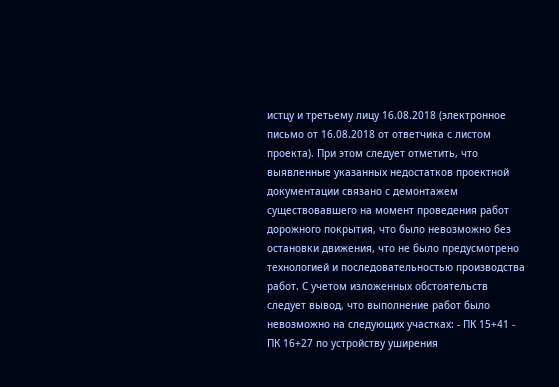истцу и третьему лицу 16.08.2018 (электронное письмо от 16.08.2018 от ответчика с листом проекта). При этом следует отметить, что выявленные указанных недостатков проектной документации связано с демонтажем существовавшего на момент проведения работ дорожного покрытия, что было невозможно без остановки движения, что не было предусмотрено технологией и последовательностью производства работ. С учетом изложенных обстоятельств следует вывод, что выполнение работ было невозможно на следующих участках: - ПК 15+41 - ПК 16+27 по устройству уширения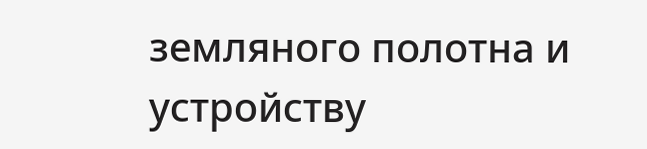земляного полотна и устройству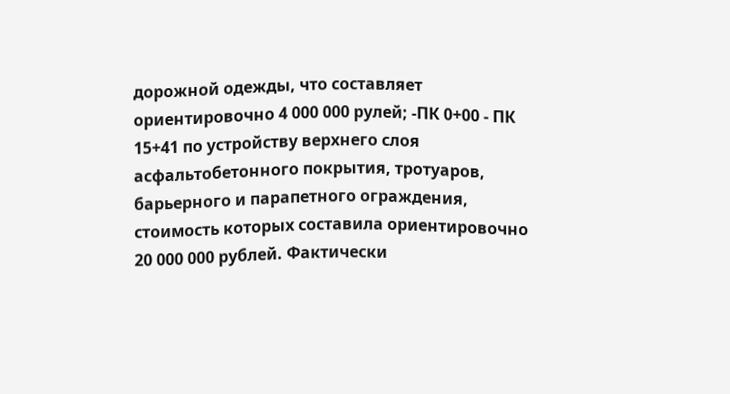дорожной одежды, что составляет ориентировочно 4 000 000 рулей; -ПК 0+00 - ПК 15+41 по устройству верхнего слоя асфальтобетонного покрытия, тротуаров, барьерного и парапетного ограждения, стоимость которых составила ориентировочно 20 000 000 рублей. Фактически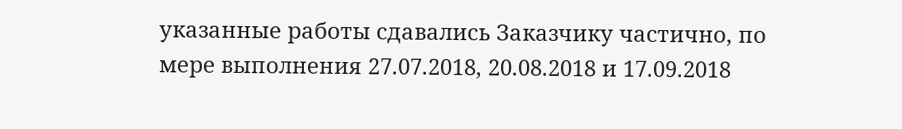указанные работы сдавались Заказчику частично, по мере выполнения 27.07.2018, 20.08.2018 и 17.09.2018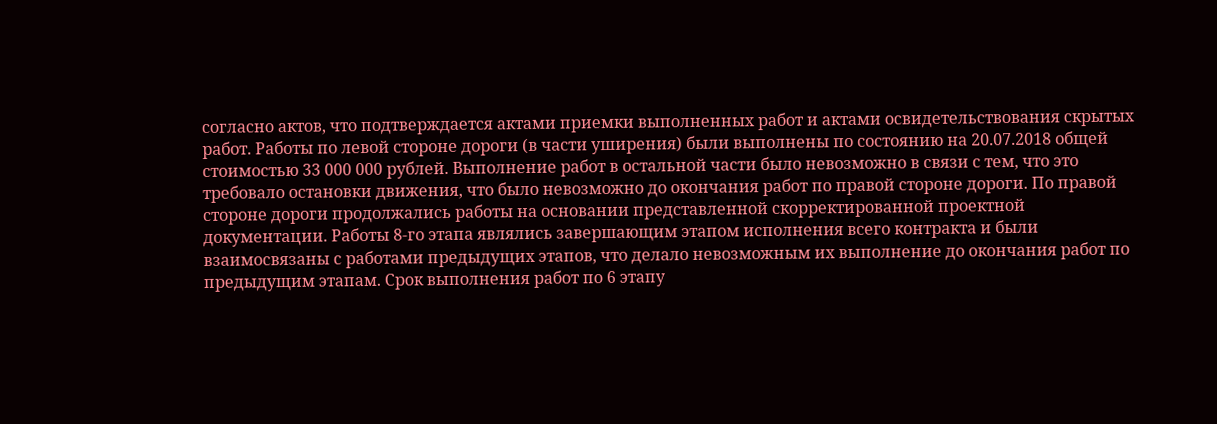согласно актов, что подтверждается актами приемки выполненных работ и актами освидетельствования скрытых работ. Работы по левой стороне дороги (в части уширения) были выполнены по состоянию на 20.07.2018 общей стоимостью 33 000 000 рублей. Выполнение работ в остальной части было невозможно в связи с тем, что это требовало остановки движения, что было невозможно до окончания работ по правой стороне дороги. По правой стороне дороги продолжались работы на основании представленной скорректированной проектной документации. Работы 8-го этапа являлись завершающим этапом исполнения всего контракта и были взаимосвязаны с работами предыдущих этапов, что делало невозможным их выполнение до окончания работ по предыдущим этапам. Срок выполнения работ по 6 этапу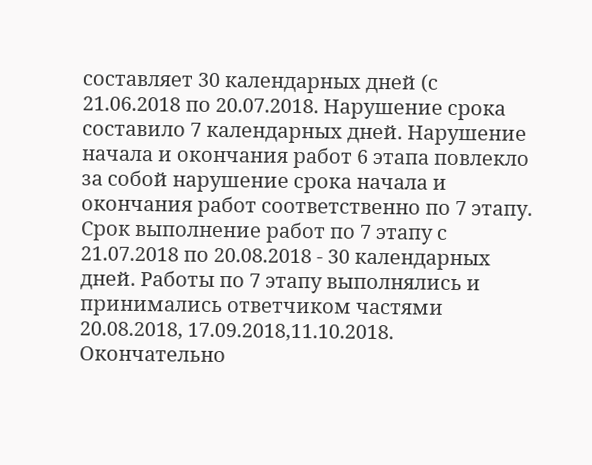составляет 30 календарных дней (с 21.06.2018 по 20.07.2018. Нарушение срока составило 7 календарных дней. Нарушение начала и окончания работ 6 этапа повлекло за собой нарушение срока начала и окончания работ соответственно по 7 этапу. Срок выполнение работ по 7 этапу с 21.07.2018 по 20.08.2018 - 30 календарных дней. Работы по 7 этапу выполнялись и принимались ответчиком частями 20.08.2018, 17.09.2018,11.10.2018. Окончательно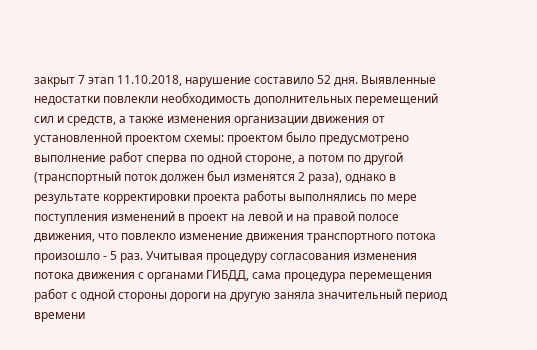закрыт 7 этап 11.10.2018, нарушение составило 52 дня. Выявленные недостатки повлекли необходимость дополнительных перемещений сил и средств, а также изменения организации движения от установленной проектом схемы: проектом было предусмотрено выполнение работ сперва по одной стороне, а потом по другой (транспортный поток должен был изменятся 2 раза), однако в результате корректировки проекта работы выполнялись по мере поступления изменений в проект на левой и на правой полосе движения, что повлекло изменение движения транспортного потока произошло - 5 раз. Учитывая процедуру согласования изменения потока движения с органами ГИБДД, сама процедура перемещения работ с одной стороны дороги на другую заняла значительный период времени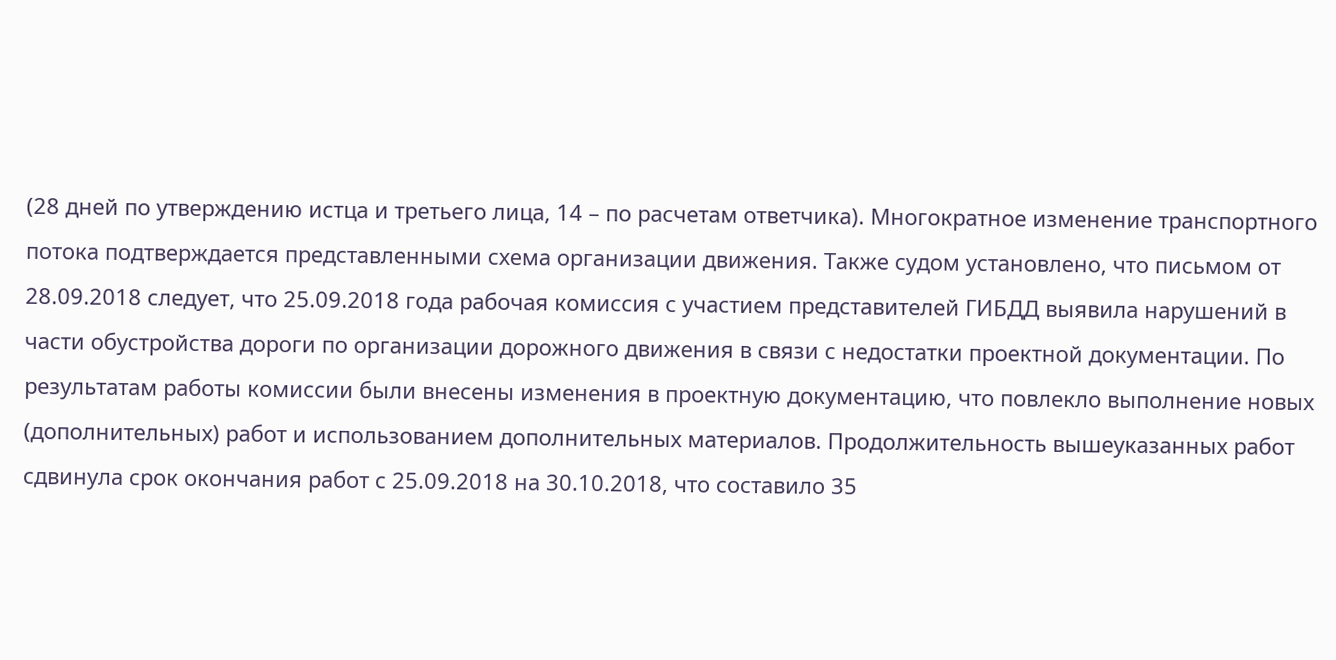(28 дней по утверждению истца и третьего лица, 14 – по расчетам ответчика). Многократное изменение транспортного потока подтверждается представленными схема организации движения. Также судом установлено, что письмом от 28.09.2018 следует, что 25.09.2018 года рабочая комиссия с участием представителей ГИБДД выявила нарушений в части обустройства дороги по организации дорожного движения в связи с недостатки проектной документации. По результатам работы комиссии были внесены изменения в проектную документацию, что повлекло выполнение новых (дополнительных) работ и использованием дополнительных материалов. Продолжительность вышеуказанных работ сдвинула срок окончания работ с 25.09.2018 на 30.10.2018, что составило 35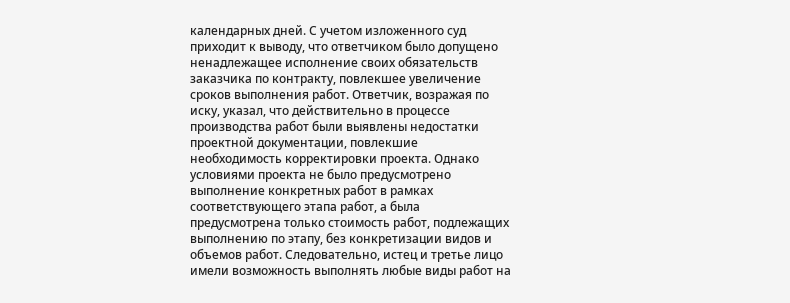календарных дней. С учетом изложенного суд приходит к выводу, что ответчиком было допущено ненадлежащее исполнение своих обязательств заказчика по контракту, повлекшее увеличение сроков выполнения работ. Ответчик, возражая по иску, указал, что действительно в процессе производства работ были выявлены недостатки проектной документации, повлекшие необходимость корректировки проекта. Однако условиями проекта не было предусмотрено выполнение конкретных работ в рамках соответствующего этапа работ, а была предусмотрена только стоимость работ, подлежащих выполнению по этапу, без конкретизации видов и объемов работ. Следовательно, истец и третье лицо имели возможность выполнять любые виды работ на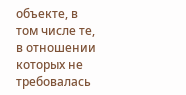объекте, в том числе те, в отношении которых не требовалась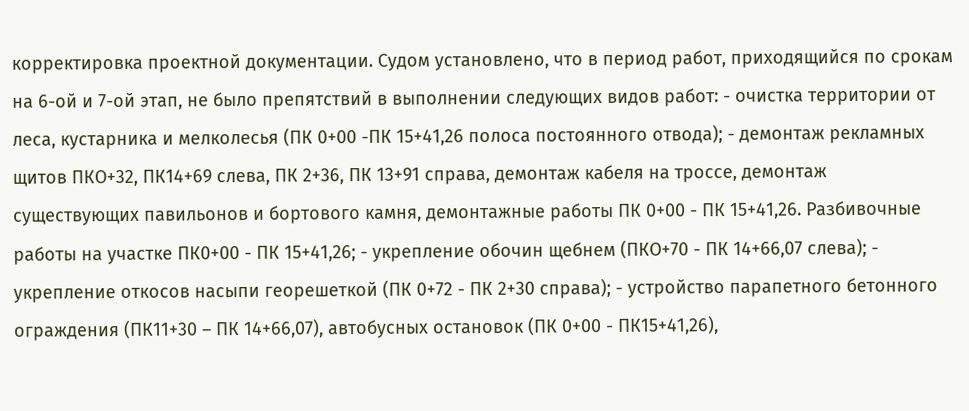корректировка проектной документации. Судом установлено, что в период работ, приходящийся по срокам на 6-ой и 7-ой этап, не было препятствий в выполнении следующих видов работ: - очистка территории от леса, кустарника и мелколесья (ПК 0+00 -ПК 15+41,26 полоса постоянного отвода); - демонтаж рекламных щитов ПКО+32, ПК14+69 слева, ПК 2+36, ПК 13+91 справа, демонтаж кабеля на троссе, демонтаж существующих павильонов и бортового камня, демонтажные работы ПК 0+00 - ПК 15+41,26. Разбивочные работы на участке ПК0+00 - ПК 15+41,26; - укрепление обочин щебнем (ПКО+70 - ПК 14+66,07 слева); - укрепление откосов насыпи георешеткой (ПК 0+72 - ПК 2+30 справа); - устройство парапетного бетонного ограждения (ПК11+30 – ПК 14+66,07), автобусных остановок (ПК 0+00 - ПК15+41,26),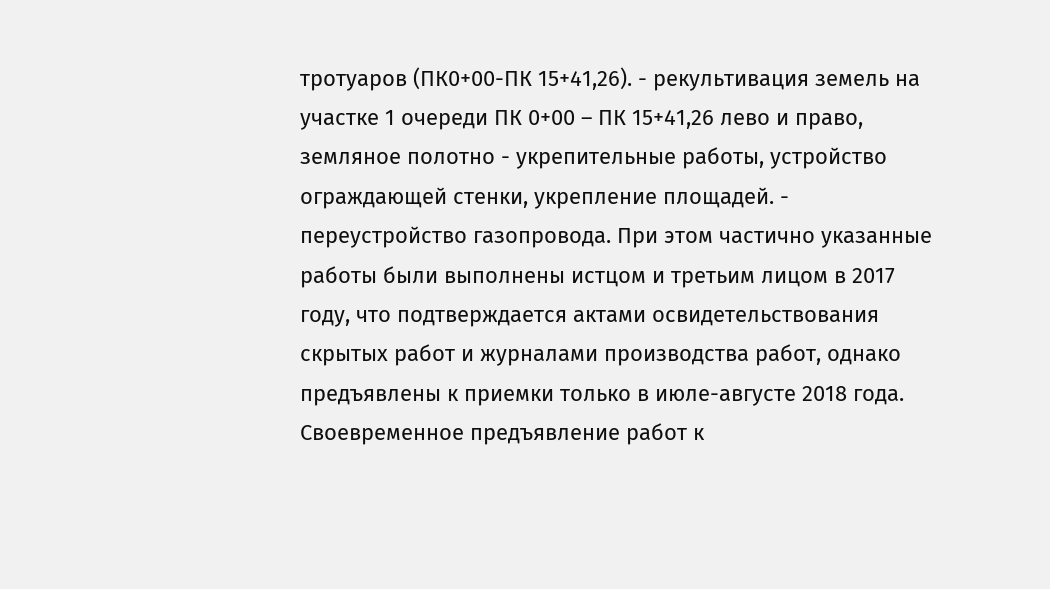тротуаров (ПК0+00-ПК 15+41,26). - рекультивация земель на участке 1 очереди ПК 0+00 – ПК 15+41,26 лево и право, земляное полотно - укрепительные работы, устройство ограждающей стенки, укрепление площадей. - переустройство газопровода. При этом частично указанные работы были выполнены истцом и третьим лицом в 2017 году, что подтверждается актами освидетельствования скрытых работ и журналами производства работ, однако предъявлены к приемки только в июле-августе 2018 года. Своевременное предъявление работ к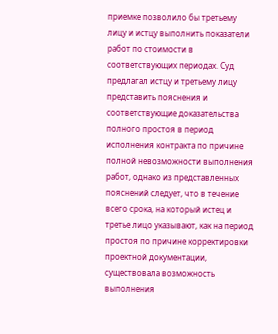приемке позволило бы третьему лицу и истцу выполнить показатели работ по стоимости в соответствующих периодах. Суд предлагал истцу и третьему лицу представить пояснения и соответствующие доказательства полного простоя в период исполнения контракта по причине полной невозможности выполнения работ, однако из представленных пояснений следует, что в течение всего срока, на который истец и третье лицо указывают, как на период простоя по причине корректировки проектной документации, существовала возможность выполнения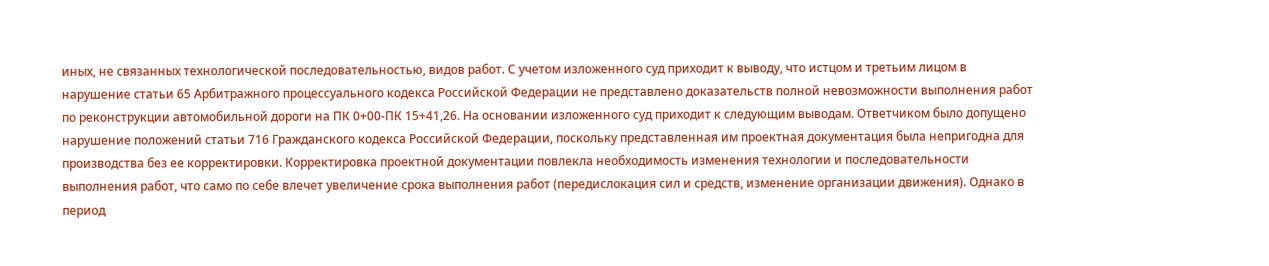иных, не связанных технологической последовательностью, видов работ. С учетом изложенного суд приходит к выводу, что истцом и третьим лицом в нарушение статьи 65 Арбитражного процессуального кодекса Российской Федерации не представлено доказательств полной невозможности выполнения работ по реконструкции автомобильной дороги на ПК 0+00-ПК 15+41,26. На основании изложенного суд приходит к следующим выводам. Ответчиком было допущено нарушение положений статьи 716 Гражданского кодекса Российской Федерации, поскольку представленная им проектная документация была непригодна для производства без ее корректировки. Корректировка проектной документации повлекла необходимость изменения технологии и последовательности выполнения работ, что само по себе влечет увеличение срока выполнения работ (передислокация сил и средств, изменение организации движения). Однако в период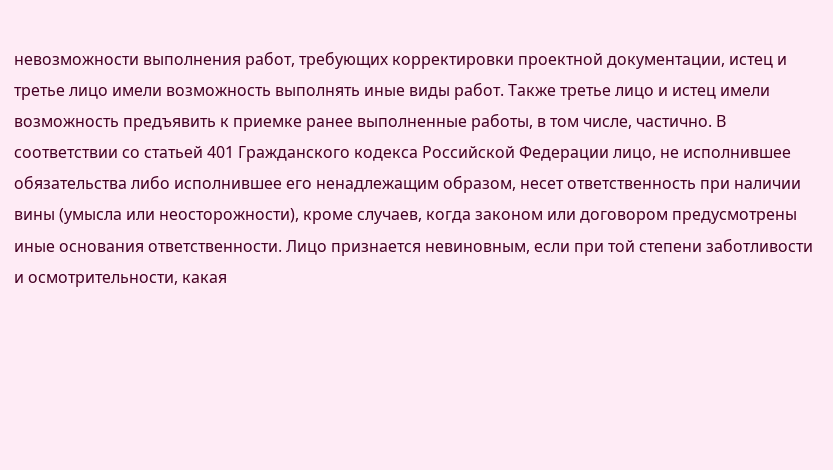невозможности выполнения работ, требующих корректировки проектной документации, истец и третье лицо имели возможность выполнять иные виды работ. Также третье лицо и истец имели возможность предъявить к приемке ранее выполненные работы, в том числе, частично. В соответствии со статьей 401 Гражданского кодекса Российской Федерации лицо, не исполнившее обязательства либо исполнившее его ненадлежащим образом, несет ответственность при наличии вины (умысла или неосторожности), кроме случаев, когда законом или договором предусмотрены иные основания ответственности. Лицо признается невиновным, если при той степени заботливости и осмотрительности, какая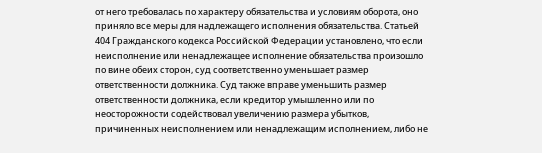от него требовалась по характеру обязательства и условиям оборота, оно приняло все меры для надлежащего исполнения обязательства. Статьей 404 Гражданского кодекса Российской Федерации установлено, что если неисполнение или ненадлежащее исполнение обязательства произошло по вине обеих сторон, суд соответственно уменьшает размер ответственности должника. Суд также вправе уменьшить размер ответственности должника, если кредитор умышленно или по неосторожности содействовал увеличению размера убытков, причиненных неисполнением или ненадлежащим исполнением, либо не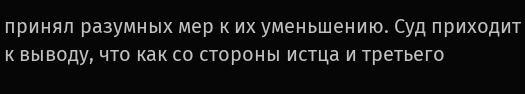принял разумных мер к их уменьшению. Суд приходит к выводу, что как со стороны истца и третьего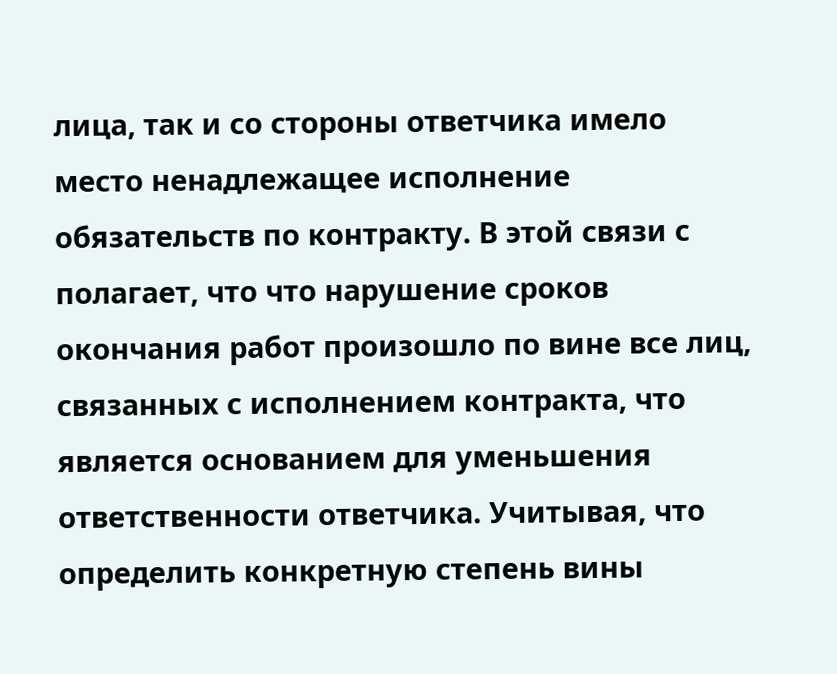лица, так и со стороны ответчика имело место ненадлежащее исполнение обязательств по контракту. В этой связи с полагает, что что нарушение сроков окончания работ произошло по вине все лиц, связанных с исполнением контракта, что является основанием для уменьшения ответственности ответчика. Учитывая, что определить конкретную степень вины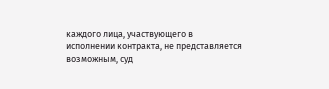каждого лица, участвующего в исполнении контракта, не представляется возможным, суд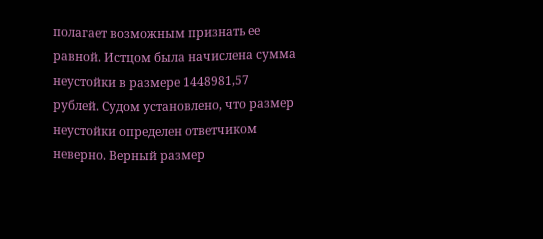полагает возможным признать ее равной. Истцом была начислена сумма неустойки в размере 1448981,57 рублей. Судом установлено, что размер неустойки определен ответчиком неверно. Верный размер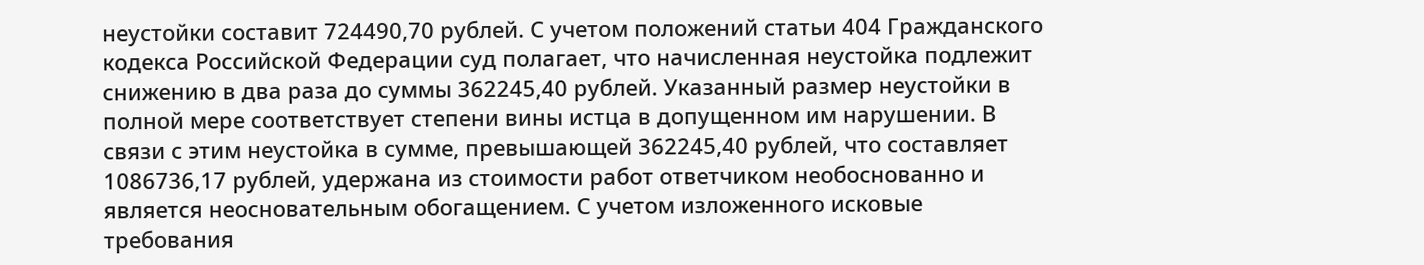неустойки составит 724490,70 рублей. С учетом положений статьи 404 Гражданского кодекса Российской Федерации суд полагает, что начисленная неустойка подлежит снижению в два раза до суммы 362245,40 рублей. Указанный размер неустойки в полной мере соответствует степени вины истца в допущенном им нарушении. В связи с этим неустойка в сумме, превышающей 362245,40 рублей, что составляет 1086736,17 рублей, удержана из стоимости работ ответчиком необоснованно и является неосновательным обогащением. С учетом изложенного исковые требования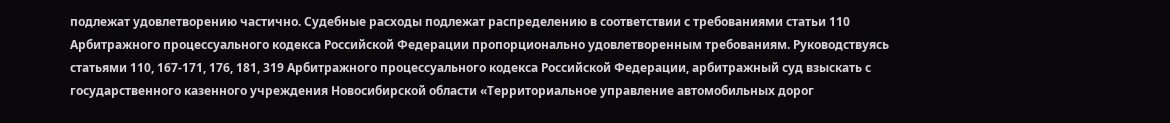подлежат удовлетворению частично. Судебные расходы подлежат распределению в соответствии с требованиями статьи 110 Арбитражного процессуального кодекса Российской Федерации пропорционально удовлетворенным требованиям. Руководствуясь статьями 110, 167-171, 176, 181, 319 Арбитражного процессуального кодекса Российской Федерации, арбитражный суд взыскать с государственного казенного учреждения Новосибирской области «Территориальное управление автомобильных дорог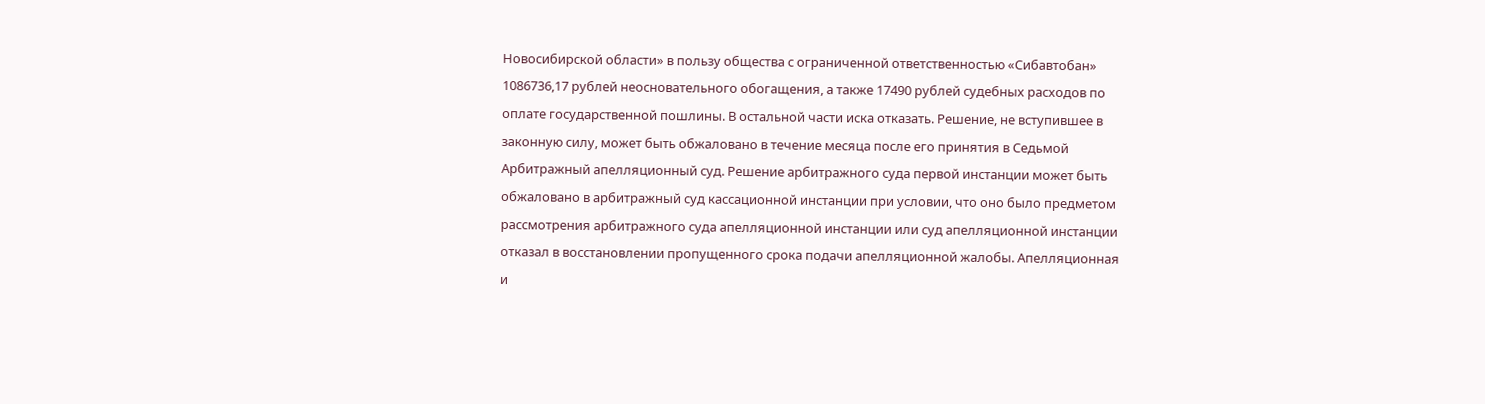Новосибирской области» в пользу общества с ограниченной ответственностью «Сибавтобан» 1086736,17 рублей неосновательного обогащения, а также 17490 рублей судебных расходов по оплате государственной пошлины. В остальной части иска отказать. Решение, не вступившее в законную силу, может быть обжаловано в течение месяца после его принятия в Седьмой Арбитражный апелляционный суд. Решение арбитражного суда первой инстанции может быть обжаловано в арбитражный суд кассационной инстанции при условии, что оно было предметом рассмотрения арбитражного суда апелляционной инстанции или суд апелляционной инстанции отказал в восстановлении пропущенного срока подачи апелляционной жалобы. Апелляционная и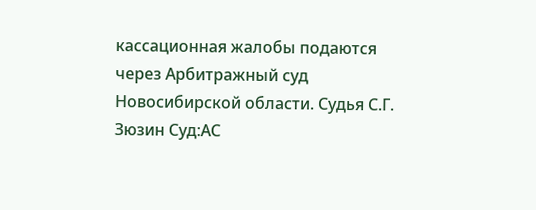кассационная жалобы подаются через Арбитражный суд Новосибирской области. Судья С.Г. Зюзин Суд:АС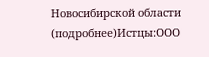Новосибирской области (подробнее)Истцы:ООО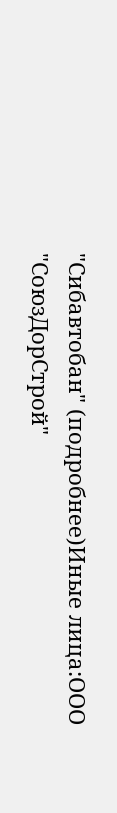"Сибавтобан" (подробнее)Иные лица:ООО "СоюзДорСтрой"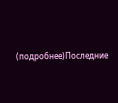(подробнее)Последние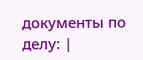документы по делу: |